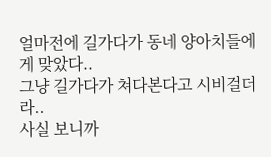얼마전에 길가다가 동네 양아치들에게 맞았다..
그냥 길가다가 쳐다본다고 시비걸더라..
사실 보니까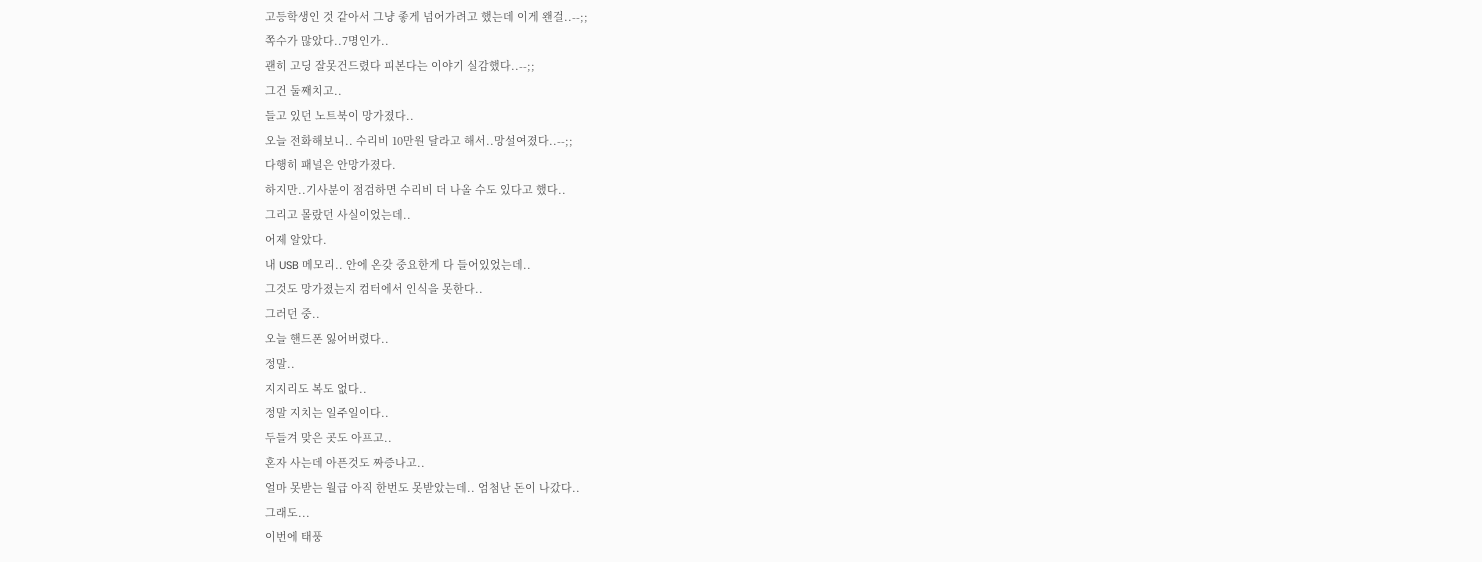고등학생인 것 같아서 그냥 좋게 넘어가려고 했는데 이게 왠걸..--;;
쪽수가 많았다..7명인가..
괜히 고딩 잘못건드렸다 피본다는 이야기 실감했다..--;;
그건 둘째치고..
들고 있던 노트북이 망가졌다..
오늘 전화해보니.. 수리비 10만원 달라고 해서..망설여졌다..--;;
다행히 패널은 안망가졌다.
하지만..기사분이 점검하면 수리비 더 나올 수도 있다고 했다..
그리고 몰랐던 사실이었는데..
어제 알았다.
내 USB 메모리.. 안에 온갖 중요한게 다 들어있었는데..
그것도 망가졌는지 컴터에서 인식을 못한다..
그러던 중..
오늘 핸드폰 잃어버렸다..
정말..
지지리도 복도 없다..
정말 지치는 일주일이다..
두들겨 맞은 곳도 아프고..
혼자 사는데 아픈것도 짜증나고..
얼마 못받는 월급 아직 한번도 못받았는데.. 엄첨난 돈이 나갔다..
그래도...
이번에 태풍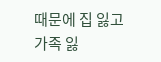때문에 집 잃고 가족 잃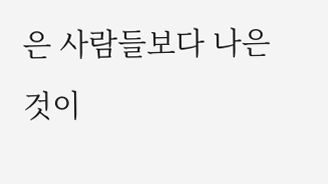은 사람들보다 나은 것이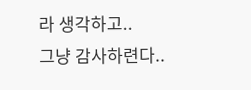라 생각하고..
그냥 감사하련다..